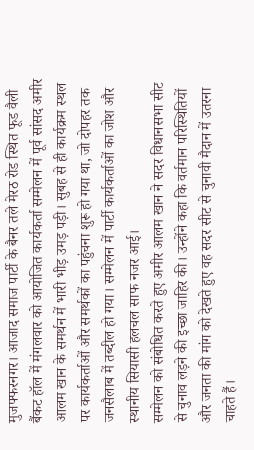मुजफ्फरनगर। आजाद समाज पार्टी के बैनर तले मेरठ रोड स्थित फूड वैली बैंकट हॉल में मंगलवार को आयोजित कार्यकर्ता सम्मेलन में पूर्व सांसद अमीर आलम खान के समर्थन में भारी भीड़ उमड़ पड़ी। सुबह से ही कार्यक्रम स्थल पर कार्यकर्ताओं और समर्थकों का पहुंचना शुरू हो गया था, जो दोपहर तक जनसैलाब में तब्दील हो गया। सम्मेलन में पार्टी कार्यकर्ताओं का जोश और स्थानीय सियासी हलचल साफ नजर आई।
सम्मेलन को संबोधित करते हुए अमीर आलम खान ने सदर विधानसभा सीट से चुनाव लड़ने की इच्छा जाहिर की। उन्होंने कहा कि वर्तमान परिस्थितियों और जनता की मांग को देखते हुए वह सदर सीट से चुनावी मैदान में उतरना चाहते हैं।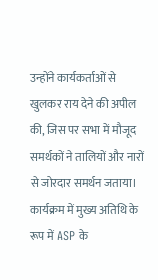उन्होंने कार्यकर्ताओं से खुलकर राय देने की अपील की, जिस पर सभा में मौजूद समर्थकों ने तालियों और नारों से जोरदार समर्थन जताया।
कार्यक्रम में मुख्य अतिथि के रूप में ASP के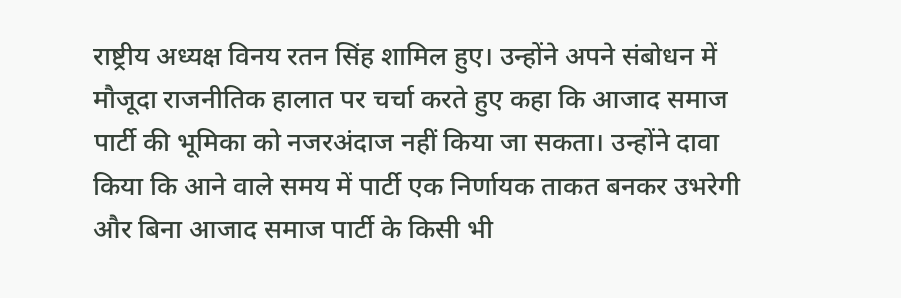राष्ट्रीय अध्यक्ष विनय रतन सिंह शामिल हुए। उन्होंने अपने संबोधन में मौजूदा राजनीतिक हालात पर चर्चा करते हुए कहा कि आजाद समाज पार्टी की भूमिका को नजरअंदाज नहीं किया जा सकता। उन्होंने दावा किया कि आने वाले समय में पार्टी एक निर्णायक ताकत बनकर उभरेगी और बिना आजाद समाज पार्टी के किसी भी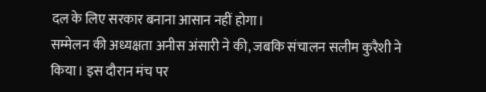दल के लिए सरकार बनाना आसान नहीं होगा।
सम्मेलन की अध्यक्षता अनीस अंसारी ने की, जबकि संचालन सलीम कुरैशी ने किया। इस दौरान मंच पर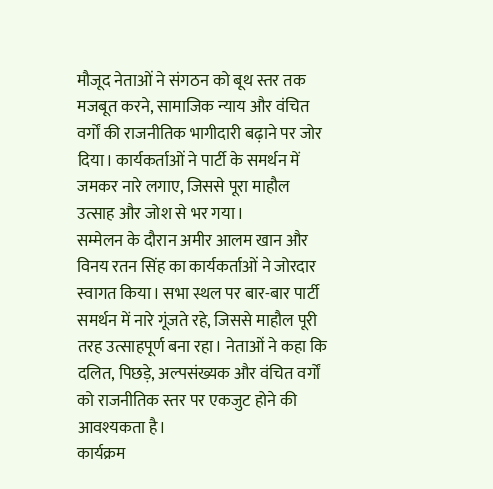मौजूद नेताओं ने संगठन को बूथ स्तर तक मजबूत करने, सामाजिक न्याय और वंचित वर्गों की राजनीतिक भागीदारी बढ़ाने पर जोर दिया। कार्यकर्ताओं ने पार्टी के समर्थन में जमकर नारे लगाए, जिससे पूरा माहौल उत्साह और जोश से भर गया।
सम्मेलन के दौरान अमीर आलम खान और विनय रतन सिंह का कार्यकर्ताओं ने जोरदार स्वागत किया। सभा स्थल पर बार-बार पार्टी समर्थन में नारे गूंजते रहे, जिससे माहौल पूरी तरह उत्साहपूर्ण बना रहा। नेताओं ने कहा कि दलित, पिछड़े, अल्पसंख्यक और वंचित वर्गों को राजनीतिक स्तर पर एकजुट होने की आवश्यकता है।
कार्यक्रम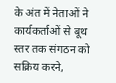के अंत में नेताओं ने कार्यकर्ताओं से बूथ स्तर तक संगठन को सक्रिय करने,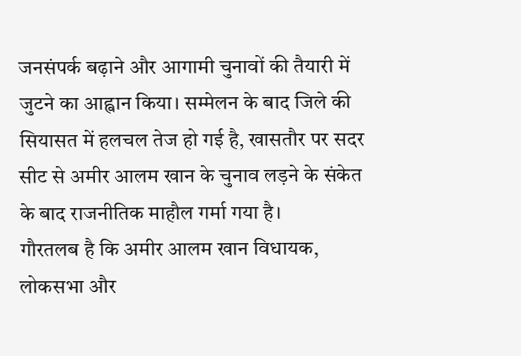जनसंपर्क बढ़ाने और आगामी चुनावों की तैयारी में जुटने का आह्वान किया। सम्मेलन के बाद जिले की सियासत में हलचल तेज हो गई है, खासतौर पर सदर सीट से अमीर आलम खान के चुनाव लड़ने के संकेत के बाद राजनीतिक माहौल गर्मा गया है।
गौरतलब है कि अमीर आलम खान विधायक, लोकसभा और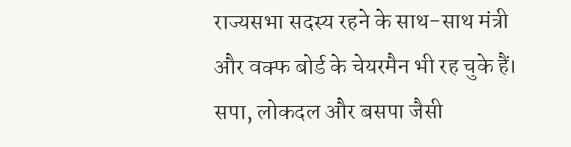राज्यसभा सदस्य रहने के साथ-साथ मंत्री और वक्फ बोर्ड के चेयरमैन भी रह चुके हैं। सपा, लोकदल और बसपा जैसी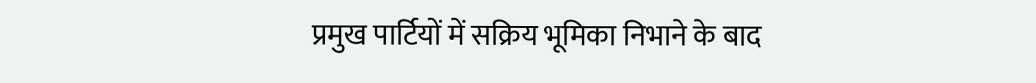प्रमुख पार्टियों में सक्रिय भूमिका निभाने के बाद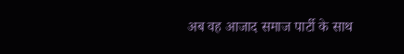अब वह आजाद समाज पार्टी के साथ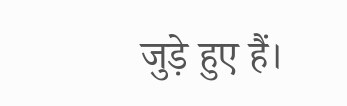जुड़े हुए हैं।